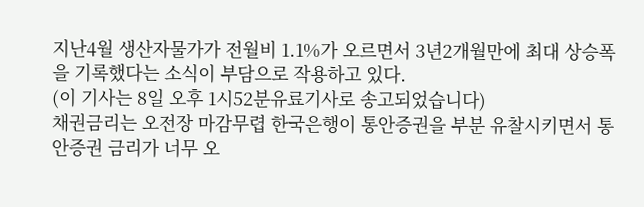지난4월 생산자물가가 전월비 1.1%가 오르면서 3년2개월만에 최대 상승폭을 기록했다는 소식이 부담으로 작용하고 있다.
(이 기사는 8일 오후 1시52분유료기사로 송고되었습니다)
채권금리는 오전장 마감무렵 한국은행이 통안증권을 부분 유찰시키면서 통안증권 금리가 너무 오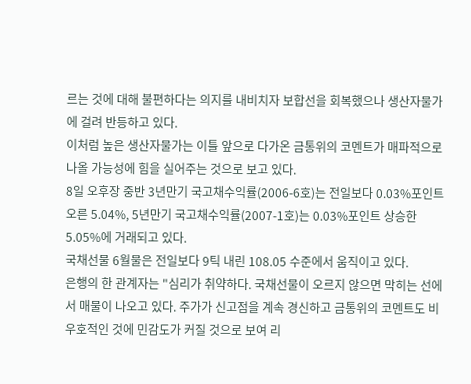르는 것에 대해 불편하다는 의지를 내비치자 보합선을 회복했으나 생산자물가에 걸려 반등하고 있다.
이처럼 높은 생산자물가는 이틀 앞으로 다가온 금통위의 코멘트가 매파적으로 나올 가능성에 힘을 실어주는 것으로 보고 있다.
8일 오후장 중반 3년만기 국고채수익률(2006-6호)는 전일보다 0.03%포인트 오른 5.04%, 5년만기 국고채수익률(2007-1호)는 0.03%포인트 상승한 5.05%에 거래되고 있다.
국채선물 6월물은 전일보다 9틱 내린 108.05 수준에서 움직이고 있다.
은행의 한 관계자는 "심리가 취약하다. 국채선물이 오르지 않으면 막히는 선에서 매물이 나오고 있다. 주가가 신고점을 계속 경신하고 금통위의 코멘트도 비우호적인 것에 민감도가 커질 것으로 보여 리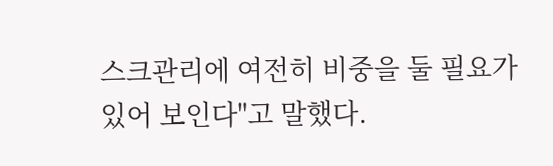스크관리에 여전히 비중을 둘 필요가 있어 보인다"고 말했다.